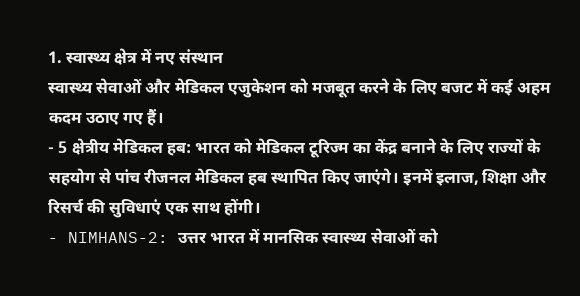1. स्वास्थ्य क्षेत्र में नए संस्थान
स्वास्थ्य सेवाओं और मेडिकल एजुकेशन को मजबूत करने के लिए बजट में कई अहम कदम उठाए गए हैं।
- 5 क्षेत्रीय मेडिकल हब: भारत को मेडिकल टूरिज्म का केंद्र बनाने के लिए राज्यों के सहयोग से पांच रीजनल मेडिकल हब स्थापित किए जाएंगे। इनमें इलाज, शिक्षा और रिसर्च की सुविधाएं एक साथ होंगी।
- NIMHANS-2: उत्तर भारत में मानसिक स्वास्थ्य सेवाओं को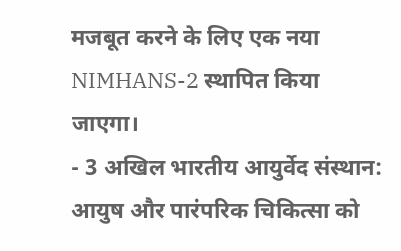मजबूत करने के लिए एक नया NIMHANS-2 स्थापित किया जाएगा।
- 3 अखिल भारतीय आयुर्वेद संस्थान: आयुष और पारंपरिक चिकित्सा को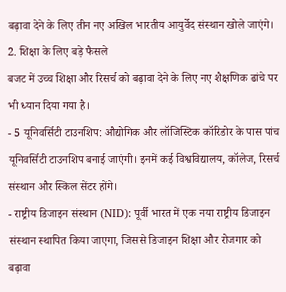बढ़ावा देने के लिए तीन नए अखिल भारतीय आयुर्वेद संस्थान खोले जाएंगे।
2. शिक्षा के लिए बड़े फैसले
बजट में उच्च शिक्षा और रिसर्च को बढ़ावा देने के लिए नए शैक्षणिक ढांचे पर भी ध्यान दिया गया है।
- 5 यूनिवर्सिटी टाउनशिप: औद्योगिक और लॉजिस्टिक कॉरिडोर के पास पांच यूनिवर्सिटी टाउनशिप बनाई जाएंगी। इनमें कई विश्वविद्यालय, कॉलेज, रिसर्च संस्थान और स्किल सेंटर होंगे।
- राष्ट्रीय डिजाइन संस्थान (NID): पूर्वी भारत में एक नया राष्ट्रीय डिजाइन संस्थान स्थापित किया जाएगा, जिससे डिजाइन शिक्षा और रोजगार को बढ़ावा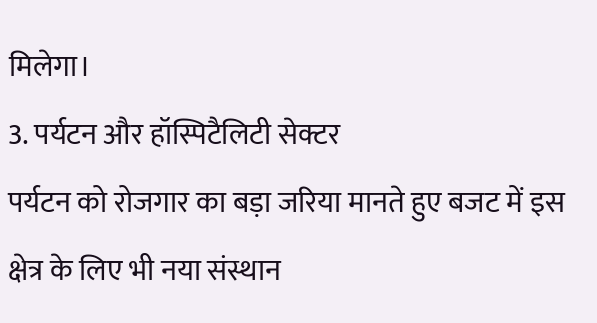मिलेगा।
3. पर्यटन और हॉस्पिटैलिटी सेक्टर
पर्यटन को रोजगार का बड़ा जरिया मानते हुए बजट में इस क्षेत्र के लिए भी नया संस्थान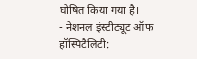घोषित किया गया है।
- नेशनल इंस्टीट्यूट ऑफ हॉस्पिटैलिटी: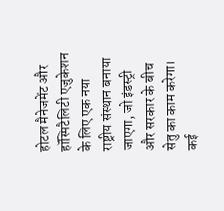होटल मैनेजमेंट और हॉस्पिटैलिटी एजुकेशन के लिए एक नया राष्ट्रीय संस्थान बनाया जाएगा, जो इंडस्ट्री और सरकार के बीच सेतु का काम करेगा।
कई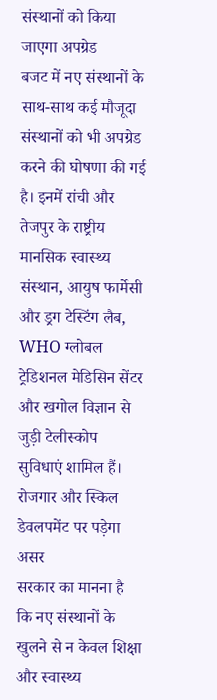संस्थानों को किया जाएगा अपग्रेड
बजट में नए संस्थानों के साथ-साथ कई मौजूदा संस्थानों को भी अपग्रेड करने की घोषणा की गई है। इनमें रांची और तेजपुर के राष्ट्रीय मानसिक स्वास्थ्य संस्थान, आयुष फार्मेसी और ड्रग टेस्टिंग लैब, WHO ग्लोबल ट्रेडिशनल मेडिसिन सेंटर और खगोल विज्ञान से जुड़ी टेलीस्कोप सुविधाएं शामिल हैं।
रोजगार और स्किल डेवलपमेंट पर पड़ेगा असर
सरकार का मानना है कि नए संस्थानों के खुलने से न केवल शिक्षा और स्वास्थ्य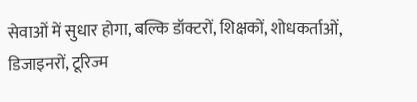सेवाओं में सुधार होगा, बल्कि डॉक्टरों, शिक्षकों, शोधकर्ताओं, डिजाइनरों, टूरिज्म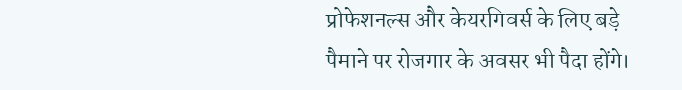प्रोफेशनल्स और केयरगिवर्स के लिए बड़े पैमाने पर रोजगार के अवसर भी पैदा होंगे।